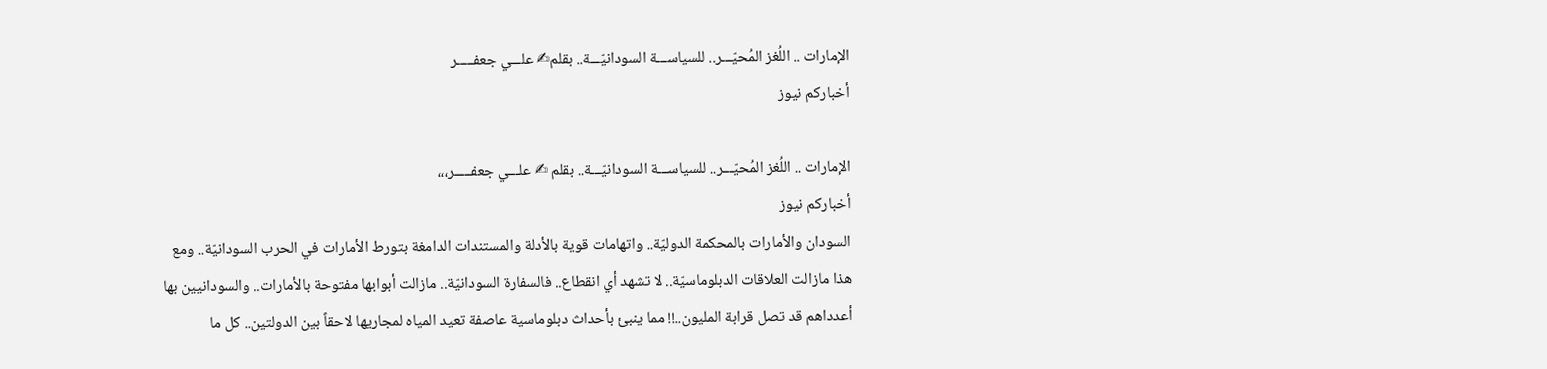الإمارات .. اللُغز المُحيّـــر.. للسياســـة السودانيّـــة.. بقلم✍ علـــي جعفـــــر
أخباركم نيوز

الإمارات .. اللُغز المُحيّـــر.. للسياســـة السودانيّـــة.. بقلم ✍ علـــي جعفـــــر،،،
أخباركم نيوز
السودان والأمارات بالمحكمة الدوليّة.. واتهامات قوية بالأدلة والمستندات الدامغة بتورط الأمارات في الحرب السودانيّة.. ومع هذا مازالت العلاقات الدبلوماسيّة.. لا تشهد أي انقطاع.. فالسفارة السودانيّة.. مازالت أبوابها مفتوحة بالأمارات.. والسودانيين بها أعدداهم قد تصل قرابة المليون..!! مما ينبئ بأحداث دبلوماسية عاصفة تعيد المياه لمجاريها لاحقاً بين الدولتين.. كل ما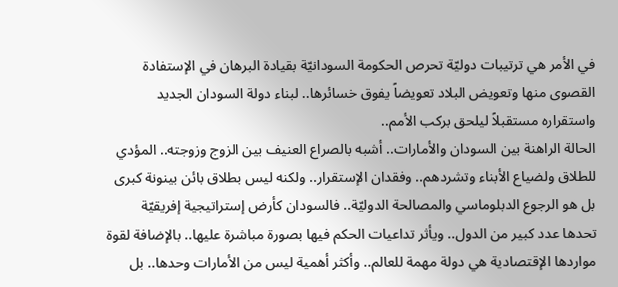في الأمر هي ترتيبات دوليّة تحرص الحكومة السودانيّة بقيادة البرهان في الإستفادة القصوى منها وتعويض البلاد تعويضاً يفوق خسائرها.. لبناء دولة السودان الجديد واستقراره مستقبلاً ليلحق بركب الأمم..
الحالة الراهنة بين السودان والأمارات.. أشبه بالصراع العنيف بين الزوج وزوجته.. المؤدي للطلاق ولضياع الأبناء وتشردهم.. وفقدان الإستقرار.. ولكنه ليس بطلاق بائن بينونة كبرى بل هو الرجوع الدبلوماسي والمصالحة الدوليّة.. فالسودان كأرض إستراتيجية إفريقيّة تحدها عدد كبير من الدول.. ويأثر تداعيات الحكم فيها بصورة مباشرة عليها.. بالإضافة لقوة مواردها الإقتصادية هي دولة مهمة للعالم.. وأكثر أهمية ليس من الأمارات وحدها.. بل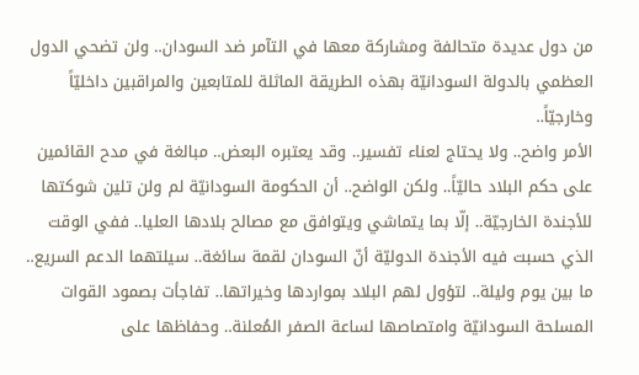من دول عديدة متحالفة ومشاركة معها في التآمر ضد السودان.. ولن تضحي الدول العظمي بالدولة السودانيّة بهذه الطريقة الماثلة للمتابعين والمراقبين داخليّاً وخارجيّاً..
الأمر واضح.. ولا يحتاج لعناء تفسير.. وقد يعتبره البعض.. مبالغة في مدح القائمين على حكم البلاد حاليّاً.. ولكن الواضح.. أن الحكومة السودانيّة لم ولن تلين شوكتها للأجندة الخارجيّة.. إلّا بما يتماشي ويتوافق مع مصالح بلادها العليا.. ففي الوقت الذي حسبت فيه الأجندة الدوليّة أنّ السودان لقمة سائغة.. سيلتهما الدعم السريع.. ما بين يوم وليلة.. لتؤول لهم البلاد بمواردها وخيراتها.. تفاجأت بصمود القوات المسلحة السودانيّة وامتصاصها لساعة الصفر المُعلنة.. وحفاظها على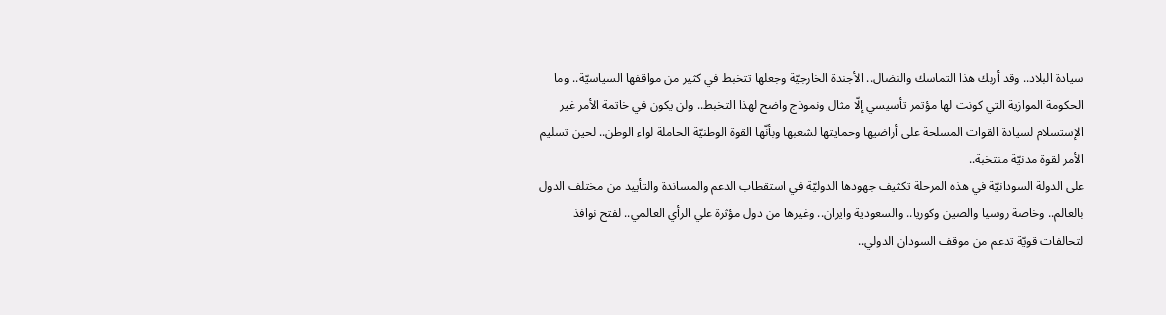سيادة البلاد.. وقد أربك هذا التماسك والنضال.. الأجندة الخارجيّة وجعلها تتخبط في كثير من مواقفها السياسيّة.. وما الحكومة الموازية التي كونت لها مؤتمر تأسيسي إلّا مثال ونموذج واضح لهذا التخبط.. ولن يكون في خاتمة الأمر غير الإستسلام لسيادة القوات المسلحة على أراضيها وحمايتها لشعبها وبأنّها القوة الوطنيّة الحاملة لواء الوطن.. لحين تسليم الأمر لقوة مدنيّة منتخبة..
على الدولة السودانيّة في هذه المرحلة تكثيف جهودها الدوليّة في استقطاب الدعم والمساندة والتأييد من مختلف الدول بالعالم.. وخاصة روسيا والصين وكوريا.. والسعودية وايران.. وغيرها من دول مؤثرة علي الرأي العالمي.. لفتح نوافذ لتحالفات قويّة تدعم من موقف السودان الدولي..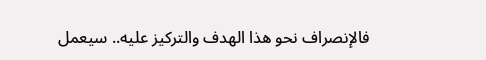فالإنصراف نحو هذا الهدف والتركيز عليه.. سيعمل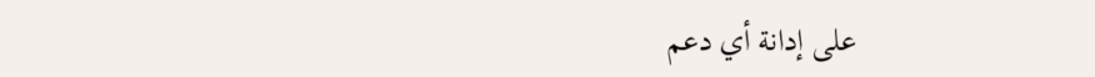على إدانة أي دعم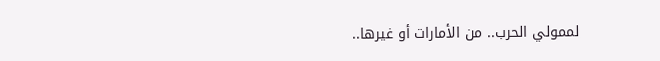لممولي الحرب.. من الأمارات أو غيرها..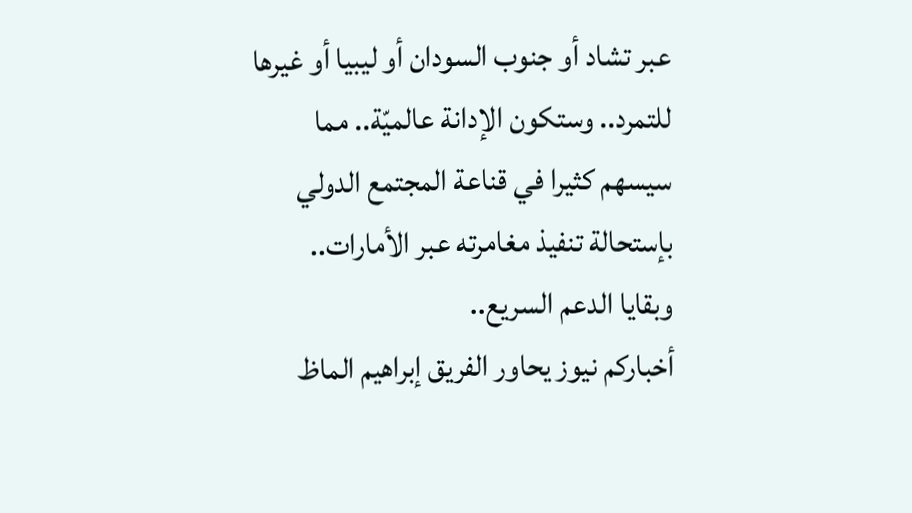عبر تشاد أو جنوب السودان أو ليبيا أو غيرها للتمرد.. وستكون الإدانة عالميّة.. مما سيسهم كثيرا في قناعة المجتمع الدولي بإستحالة تنفيذ مغامرته عبر الأمارات.. وبقايا الدعم السريع..
أخباركم نيوز يحاور الفريق إبراهيم الماظ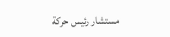مستشار رئيس حركة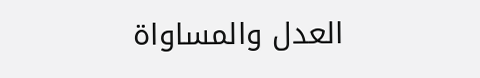العدل والمساواة